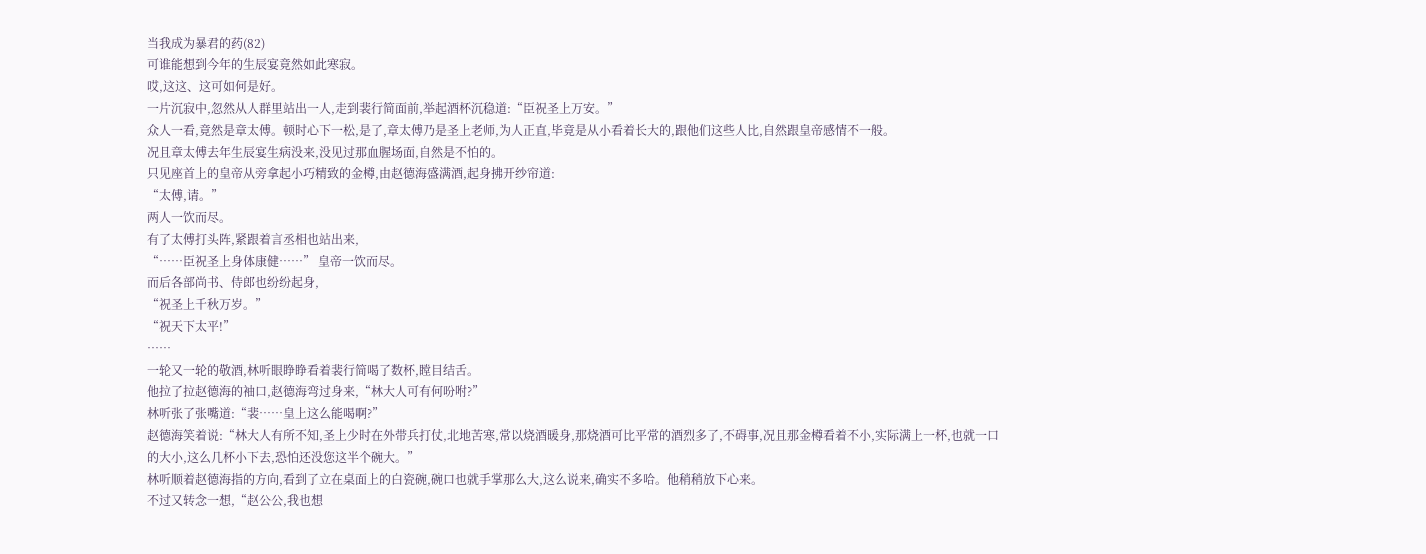当我成为暴君的药(82)
可谁能想到今年的生辰宴竟然如此寒寂。
哎,这这、这可如何是好。
一片沉寂中,忽然从人群里站出一人,走到裴行简面前,举起酒杯沉稳道:“臣祝圣上万安。”
众人一看,竟然是章太傅。顿时心下一松,是了,章太傅乃是圣上老师,为人正直,毕竟是从小看着长大的,跟他们这些人比,自然跟皇帝感情不一般。
况且章太傅去年生辰宴生病没来,没见过那血腥场面,自然是不怕的。
只见座首上的皇帝从旁拿起小巧精致的金樽,由赵德海盛满酒,起身拂开纱帘道:
“太傅,请。”
两人一饮而尽。
有了太傅打头阵,紧跟着言丞相也站出来,
“……臣祝圣上身体康健……” 皇帝一饮而尽。
而后各部尚书、侍郎也纷纷起身,
“祝圣上千秋万岁。”
“祝天下太平!”
……
一轮又一轮的敬酒,林听眼睁睁看着裴行简喝了数杯,瞠目结舌。
他拉了拉赵德海的袖口,赵德海弯过身来,“林大人可有何吩咐?”
林听张了张嘴道:“裴……皇上这么能喝啊?”
赵德海笑着说:“林大人有所不知,圣上少时在外带兵打仗,北地苦寒,常以烧酒暖身,那烧酒可比平常的酒烈多了,不碍事,况且那金樽看着不小,实际满上一杯,也就一口的大小,这么几杯小下去,恐怕还没您这半个碗大。”
林听顺着赵德海指的方向,看到了立在桌面上的白瓷碗,碗口也就手掌那么大,这么说来,确实不多哈。他稍稍放下心来。
不过又转念一想,“赵公公,我也想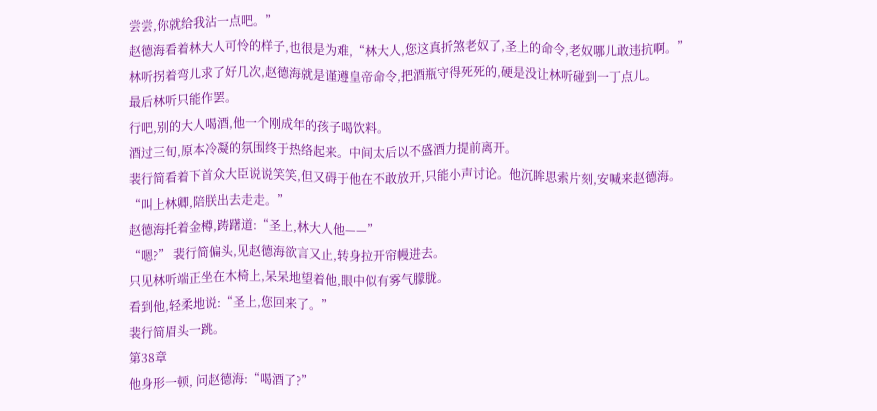尝尝,你就给我沾一点吧。”
赵德海看着林大人可怜的样子,也很是为难,“林大人,您这真折煞老奴了,圣上的命令,老奴哪儿敢违抗啊。”
林听拐着弯儿求了好几次,赵德海就是谨遵皇帝命令,把酒瓶守得死死的,硬是没让林听碰到一丁点儿。
最后林听只能作罢。
行吧,别的大人喝酒,他一个刚成年的孩子喝饮料。
酒过三旬,原本冷凝的氛围终于热络起来。中间太后以不盛酒力提前离开。
裴行简看着下首众大臣说说笑笑,但又碍于他在不敢放开,只能小声讨论。他沉眸思索片刻,安喊来赵德海。
“叫上林卿,陪朕出去走走。”
赵德海托着金樽,踌躇道:“圣上,林大人他——”
“嗯?” 裴行简偏头,见赵德海欲言又止,转身拉开帘幔进去。
只见林听端正坐在木椅上,呆呆地望着他,眼中似有雾气朦胧。
看到他,轻柔地说:“圣上,您回来了。”
裴行简眉头一跳。
第38章
他身形一顿, 问赵德海:“喝酒了?”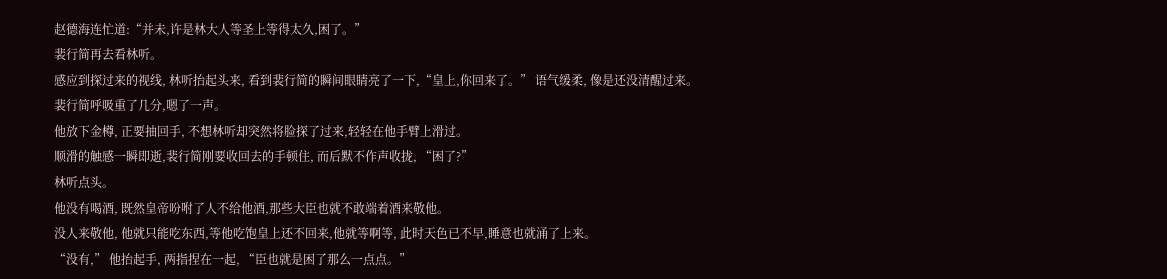赵德海连忙道:“并未,许是林大人等圣上等得太久,困了。”
裴行简再去看林听。
感应到探过来的视线, 林听抬起头来, 看到裴行简的瞬间眼睛亮了一下,“皇上,你回来了。” 语气缓柔, 像是还没清醒过来。
裴行简呼吸重了几分,嗯了一声。
他放下金樽, 正要抽回手, 不想林听却突然将脸探了过来,轻轻在他手臂上滑过。
顺滑的触感一瞬即逝,裴行简刚要收回去的手顿住, 而后默不作声收拢, “困了?”
林听点头。
他没有喝酒, 既然皇帝吩咐了人不给他酒,那些大臣也就不敢端着酒来敬他。
没人来敬他, 他就只能吃东西,等他吃饱皇上还不回来,他就等啊等, 此时天色已不早,睡意也就涌了上来。
“没有,” 他抬起手, 两指捏在一起, “臣也就是困了那么一点点。”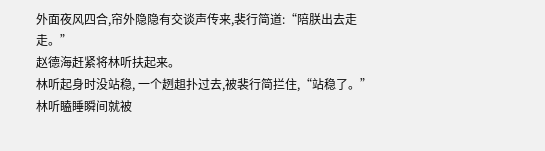外面夜风四合,帘外隐隐有交谈声传来,裴行简道:“陪朕出去走走。”
赵德海赶紧将林听扶起来。
林听起身时没站稳, 一个趔趄扑过去,被裴行简拦住,“站稳了。”
林听瞌睡瞬间就被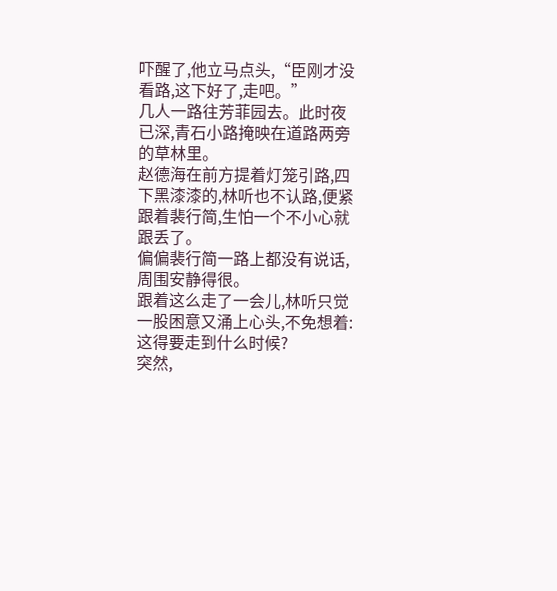吓醒了,他立马点头,“臣刚才没看路,这下好了,走吧。”
几人一路往芳菲园去。此时夜已深,青石小路掩映在道路两旁的草林里。
赵德海在前方提着灯笼引路,四下黑漆漆的,林听也不认路,便紧跟着裴行简,生怕一个不小心就跟丢了。
偏偏裴行简一路上都没有说话,周围安静得很。
跟着这么走了一会儿,林听只觉一股困意又涌上心头,不免想着:这得要走到什么时候?
突然,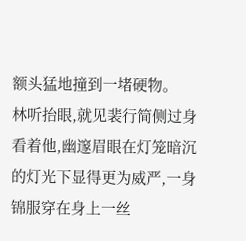额头猛地撞到一堵硬物。
林听抬眼,就见裴行简侧过身看着他,幽邃眉眼在灯笼暗沉的灯光下显得更为威严,一身锦服穿在身上一丝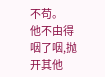不苟。
他不由得咽了咽,抛开其他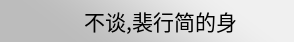不谈,裴行简的身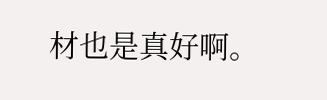材也是真好啊。